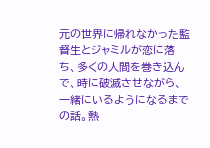元の世界に帰れなかった監督生とジャミルが恋に落ち、多くの人間を巻き込んで、時に破滅させながら、一緒にいるようになるまでの話。熱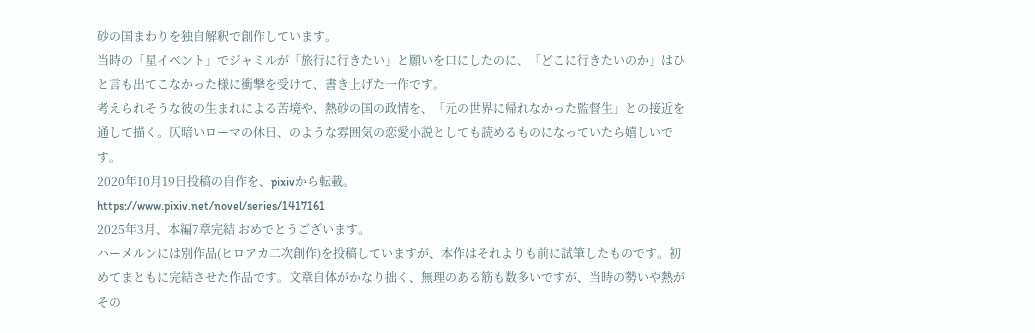砂の国まわりを独自解釈で創作しています。
当時の「星イベント」でジャミルが「旅行に行きたい」と願いを口にしたのに、「どこに行きたいのか」はひと言も出てこなかった様に衝撃を受けて、書き上げた一作です。
考えられそうな彼の生まれによる苦境や、熱砂の国の政情を、「元の世界に帰れなかった監督生」との接近を通して描く。仄暗いローマの休日、のような雰囲気の恋愛小説としても読めるものになっていたら嬉しいです。
2020年10月19日投稿の自作を、pixivから転載。
https://www.pixiv.net/novel/series/1417161
2025年3月、本編7章完結 おめでとうございます。
ハーメルンには別作品(ヒロアカ二次創作)を投稿していますが、本作はそれよりも前に試筆したものです。初めてまともに完結させた作品です。文章自体がかなり拙く、無理のある筋も数多いですが、当時の勢いや熱がその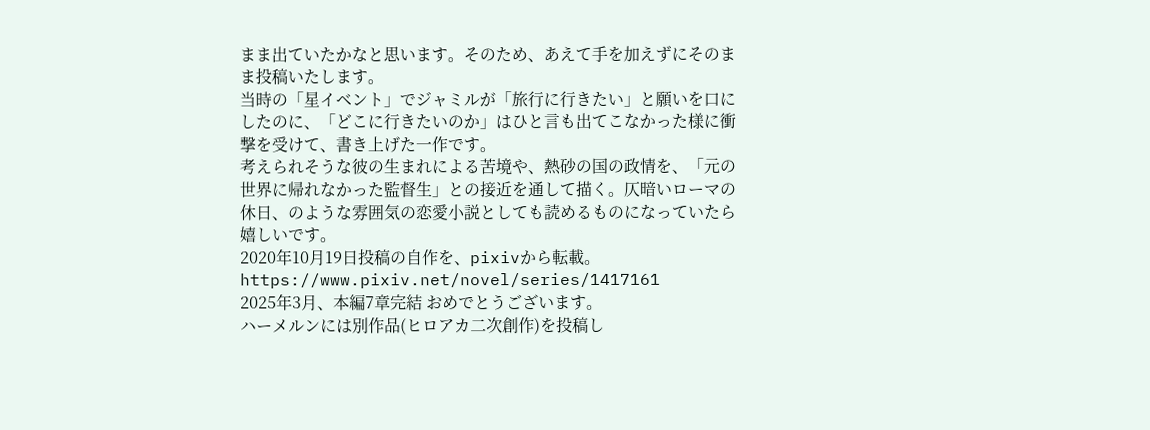まま出ていたかなと思います。そのため、あえて手を加えずにそのまま投稿いたします。
当時の「星イベント」でジャミルが「旅行に行きたい」と願いを口にしたのに、「どこに行きたいのか」はひと言も出てこなかった様に衝撃を受けて、書き上げた一作です。
考えられそうな彼の生まれによる苦境や、熱砂の国の政情を、「元の世界に帰れなかった監督生」との接近を通して描く。仄暗いローマの休日、のような雰囲気の恋愛小説としても読めるものになっていたら嬉しいです。
2020年10月19日投稿の自作を、pixivから転載。
https://www.pixiv.net/novel/series/1417161
2025年3月、本編7章完結 おめでとうございます。
ハーメルンには別作品(ヒロアカ二次創作)を投稿し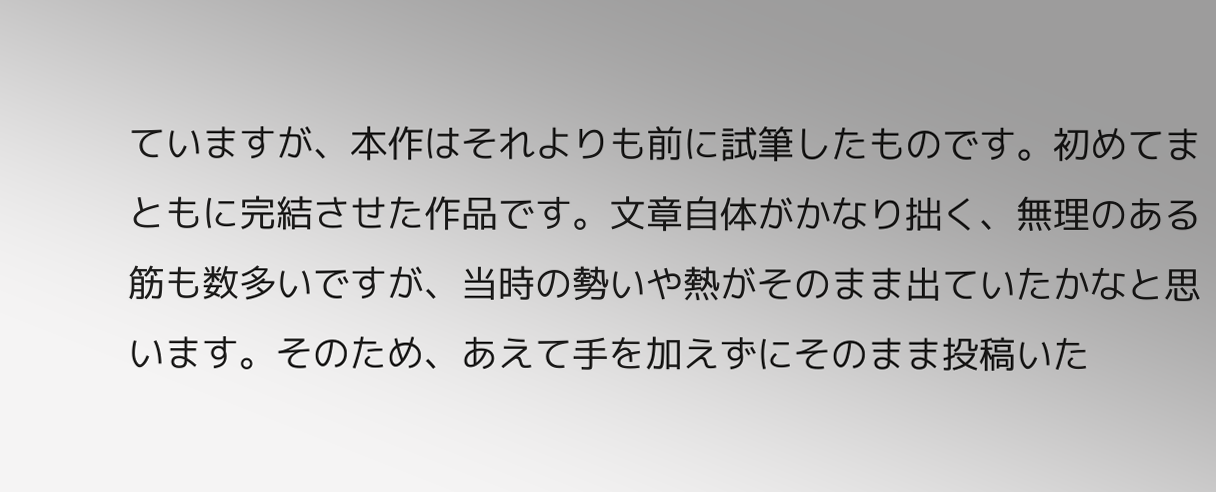ていますが、本作はそれよりも前に試筆したものです。初めてまともに完結させた作品です。文章自体がかなり拙く、無理のある筋も数多いですが、当時の勢いや熱がそのまま出ていたかなと思います。そのため、あえて手を加えずにそのまま投稿いた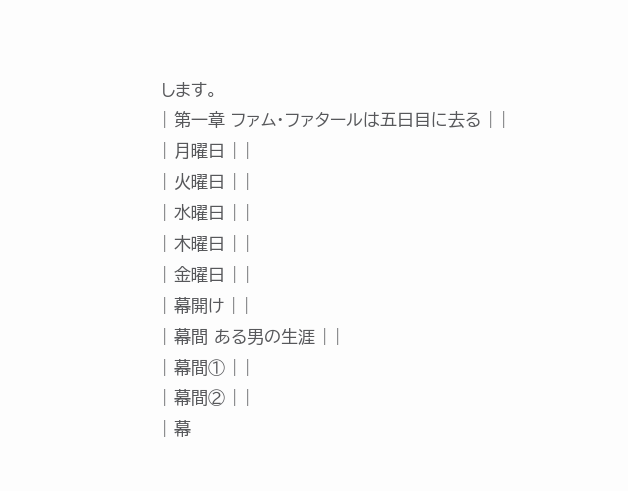します。
| 第一章 ファム・ファタールは五日目に去る | |
| 月曜日 | |
| 火曜日 | |
| 水曜日 | |
| 木曜日 | |
| 金曜日 | |
| 幕開け | |
| 幕間 ある男の生涯 | |
| 幕間① | |
| 幕間② | |
| 幕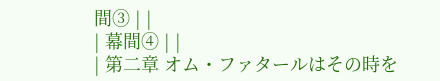間③ | |
| 幕間④ | |
| 第二章 オム・ファタールはその時を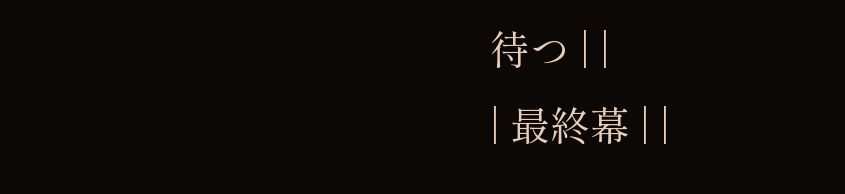待つ | |
| 最終幕 | |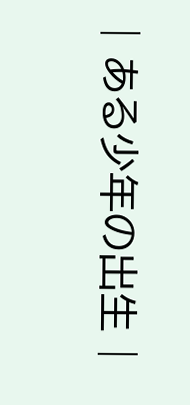| ある少年の出生 |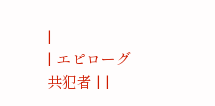|
| エピローグ 共犯者 | |